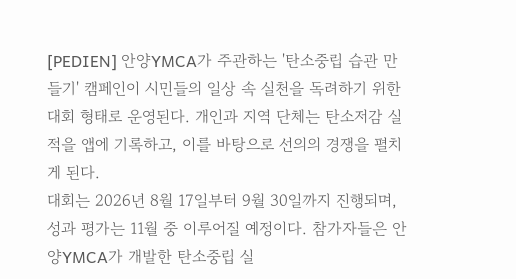[PEDIEN] 안양YMCA가 주관하는 '탄소중립 습관 만들기' 캠페인이 시민들의 일상 속 실천을 독려하기 위한 대회 형태로 운영된다. 개인과 지역 단체는 탄소저감 실적을 앱에 기록하고, 이를 바탕으로 선의의 경쟁을 펼치게 된다.
대회는 2026년 8월 17일부터 9월 30일까지 진행되며, 성과 평가는 11월 중 이루어질 예정이다. 참가자들은 안양YMCA가 개발한 탄소중립 실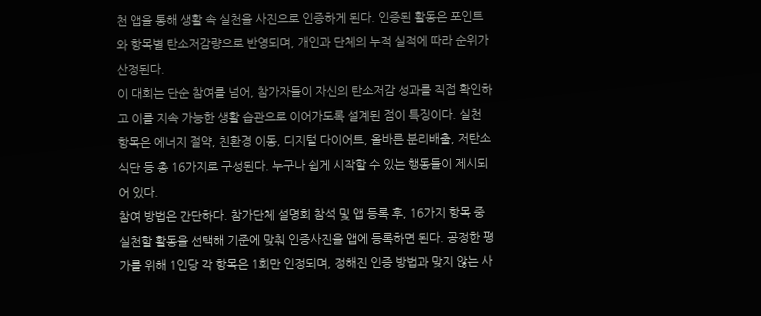천 앱을 통해 생활 속 실천을 사진으로 인증하게 된다. 인증된 활동은 포인트와 항목별 탄소저감량으로 반영되며, 개인과 단체의 누적 실적에 따라 순위가 산정된다.
이 대회는 단순 참여를 넘어, 참가자들이 자신의 탄소저감 성과를 직접 확인하고 이를 지속 가능한 생활 습관으로 이어가도록 설계된 점이 특징이다. 실천 항목은 에너지 절약, 친환경 이동, 디지털 다이어트, 올바른 분리배출, 저탄소 식단 등 총 16가지로 구성된다. 누구나 쉽게 시작할 수 있는 행동들이 제시되어 있다.
참여 방법은 간단하다. 참가단체 설명회 참석 및 앱 등록 후, 16가지 항목 중 실천할 활동을 선택해 기준에 맞춰 인증사진을 앱에 등록하면 된다. 공정한 평가를 위해 1인당 각 항목은 1회만 인정되며, 정해진 인증 방법과 맞지 않는 사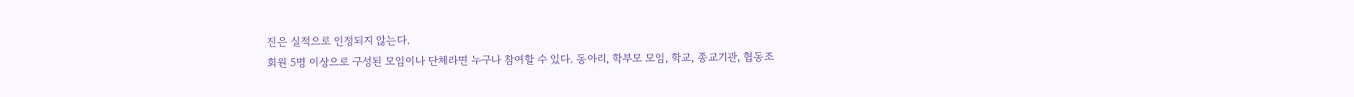진은 실적으로 인정되지 않는다.
회원 5명 이상으로 구성된 모임이나 단체라면 누구나 참여할 수 있다. 동아리, 학부모 모임, 학교, 종교기관, 협동조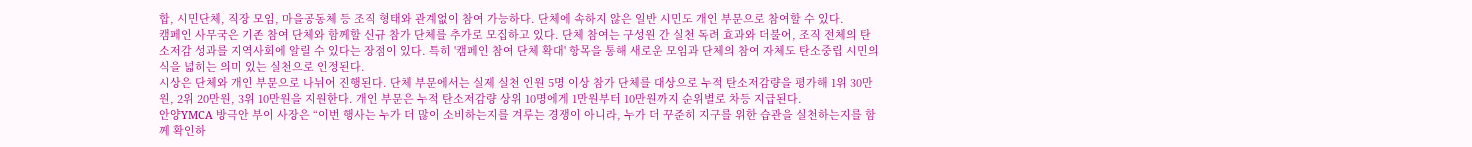합, 시민단체, 직장 모임, 마을공동체 등 조직 형태와 관계없이 참여 가능하다. 단체에 속하지 않은 일반 시민도 개인 부문으로 참여할 수 있다.
캠페인 사무국은 기존 참여 단체와 함께할 신규 참가 단체를 추가로 모집하고 있다. 단체 참여는 구성원 간 실천 독려 효과와 더불어, 조직 전체의 탄소저감 성과를 지역사회에 알릴 수 있다는 장점이 있다. 특히 '캠페인 참여 단체 확대' 항목을 통해 새로운 모임과 단체의 참여 자체도 탄소중립 시민의식을 넓히는 의미 있는 실천으로 인정된다.
시상은 단체와 개인 부문으로 나뉘어 진행된다. 단체 부문에서는 실제 실천 인원 5명 이상 참가 단체를 대상으로 누적 탄소저감량을 평가해 1위 30만원, 2위 20만원, 3위 10만원을 지원한다. 개인 부문은 누적 탄소저감량 상위 10명에게 1만원부터 10만원까지 순위별로 차등 지급된다.
안양YMCA 방극안 부이 사장은 “이번 행사는 누가 더 많이 소비하는지를 겨루는 경쟁이 아니라, 누가 더 꾸준히 지구를 위한 습관을 실천하는지를 함께 확인하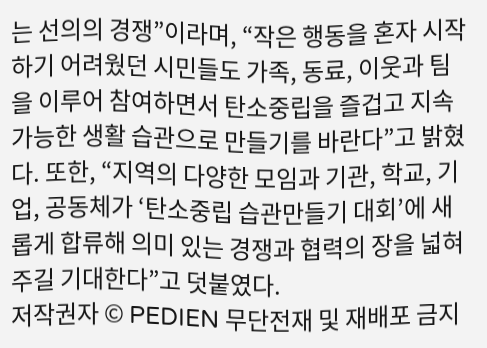는 선의의 경쟁”이라며, “작은 행동을 혼자 시작하기 어려웠던 시민들도 가족, 동료, 이웃과 팀을 이루어 참여하면서 탄소중립을 즐겁고 지속 가능한 생활 습관으로 만들기를 바란다”고 밝혔다. 또한, “지역의 다양한 모임과 기관, 학교, 기업, 공동체가 ‘탄소중립 습관만들기 대회’에 새롭게 합류해 의미 있는 경쟁과 협력의 장을 넓혀 주길 기대한다”고 덧붙였다.
저작권자 © PEDIEN 무단전재 및 재배포 금지